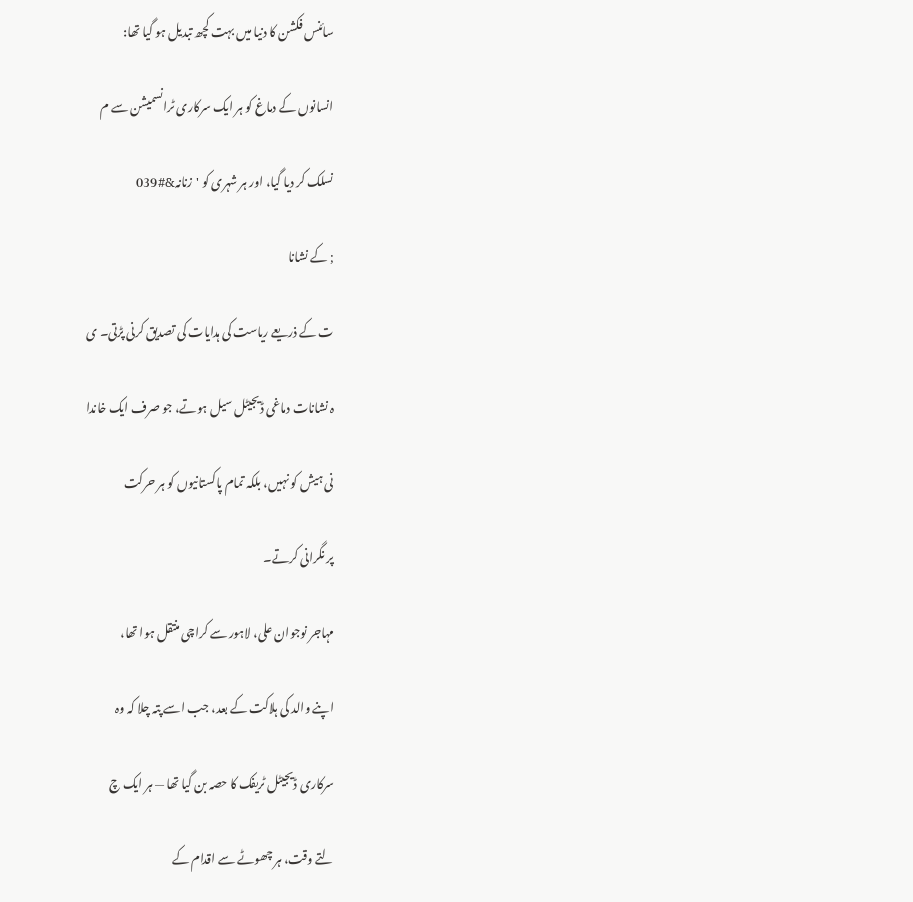سائنس فکشن کا دنیا میں بہت کچھ تبدیل ہو گیا تھا:

انسانوں کے دماغ کو ہر ایک سرکاری ٹرانسمیشن سے م

نسلک کر دیا گیا، اور ہر شہری کو 'زنانہ&#039

; کے نشانا

ت کے ذریعے ریاست کی ہدایات کی تصدیق کرنی پڑتی۔ ی

ہ نشانات دماغی ڈیجیٹل سیل ہوتے، جو صرف ایک خاندا

نی ہیش کو نہیں، بلکہ تمام پاکستانیوں کو ہر حرکت

پر نگرانی کرتے۔

مہاجر نوجوان علی، لاہور سے کراچی منتقل ہوا تھا،

اپنے والد کی ہلاکت کے بعد، جب اسے پتہ چلا کہ وہ

سرکاری ڈیجیٹل ٹریفک کا حصہ بن گیا تھا — ہر ایک چ

لتے وقت، ہر چھوٹے سے اقدام کے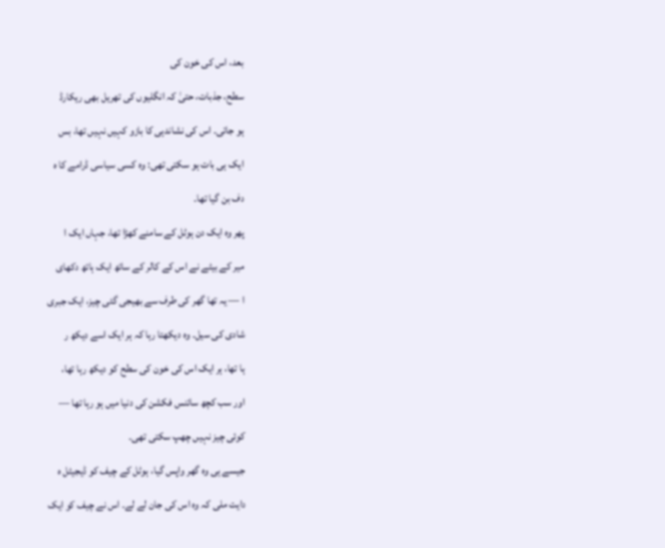بعد، اس کی خون کی

سطح، جذبات، حتیٰ کہ انگلیوں کی تھریل بھی ریکارڈ

ہو جاتی۔ اس کی نشاندہی کا بازو کہیں نہیں تھا، بس

ایک ہی بات ہو سکتی تھی: وہ کسی سیاسی ڈرامے کا ہ

دف بن گیا تھا۔

پھر وہ ایک دن ہوٹل کے سامنے کھڑا تھا، جہاں ایک ا

میر کے بیٹے نے اس کے کالر کے ساتھ ایک ہاتھ دکھای

ا — یہ تھا گھر کی طرف سے بھیجی گئی چیز، ایک جبری

شادی کی سیل۔ وہ دیکھتا رہا کہ ہر ایک اسے دیکھ ر

ہا تھا، ہر ایک اس کی خون کی سطح کو دیکھ رہا تھا،

اور سب کچھ سائنس فکشن کی دنیا میں ہو رہا تھا —

کوئی چیز نہیں چھپ سکتی تھی۔

جیسے ہی وہ گھر واپس گیا، ہوٹل کے چیف کو ڈیجیٹل ہ

دایت ملی کہ وہ اس کی جان لے لے۔ اس نے چیف کو ایک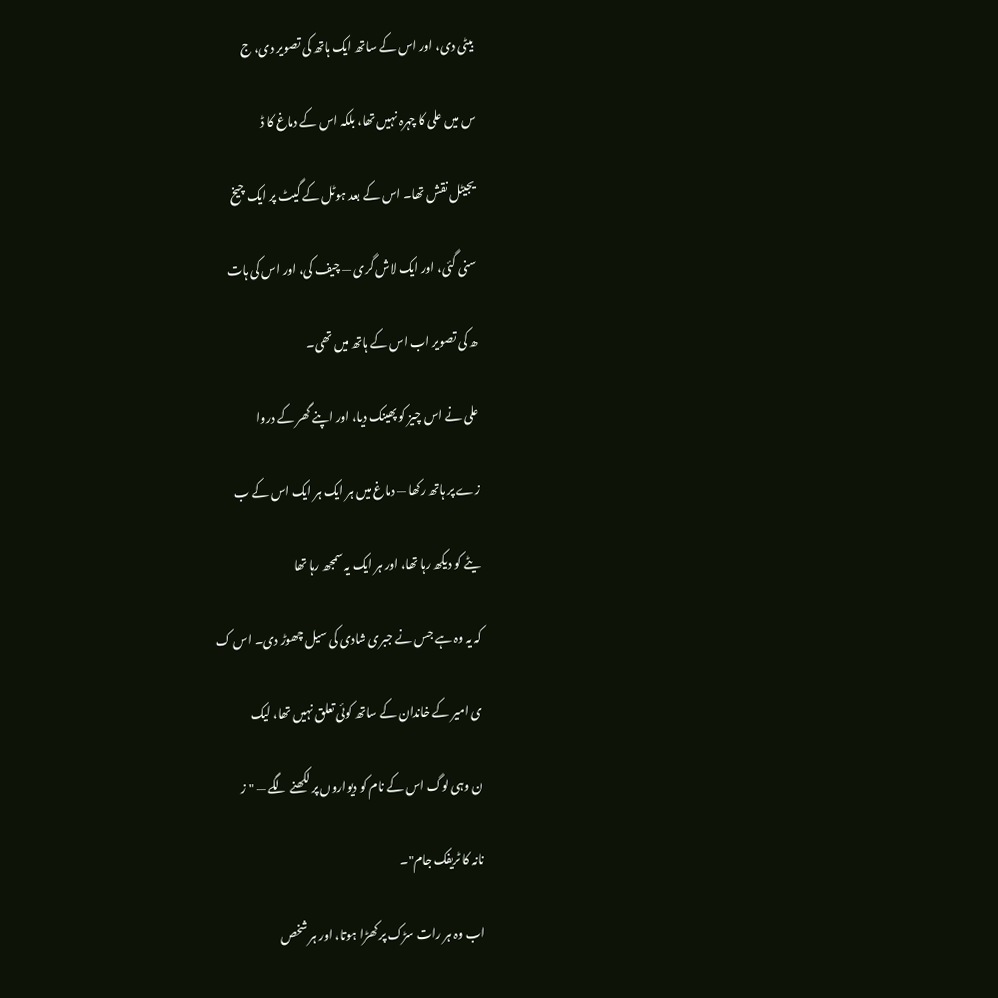بیٹی دی، اور اس کے ساتھ ایک ہاتھ کی تصویر دی، ج

س میں علی کا چہرہ نہیں تھا، بلکہ اس کے دماغ کا ڈ

یجیٹل نقش تھا۔ اس کے بعد ہوٹل کے گیٹ پر ایک چیخ

سنی گئی، اور ایک لاش گری — چیف کی، اور اس کی ہات

ھ کی تصویر اب اس کے ہاتھ میں تھی۔

علی نے اس چیز کو پھینک دیا، اور اپنے گھر کے دروا

زے پر ہاتھ رکھا — دماغ میں ہر ایک ہر ایک اس کے ب

یٹے کو دیکھ رہا تھا، اور ہر ایک یہ سمجھ رہا تھا

کہ یہ وہ ہے جس نے جبری شادی کی سیل چھوڑ دی۔ اس ک

ی امیر کے خاندان کے ساتھ کوئی تعلق نہیں تھا، لیک

ن وہی لوگ اس کے نام کو دیواروں پر لکھنے لگے — "ز

نانہ کا ٹریفک جام"۔

اب وہ ہر رات سڑک پر کھڑا ہوتا، اور ہر شخص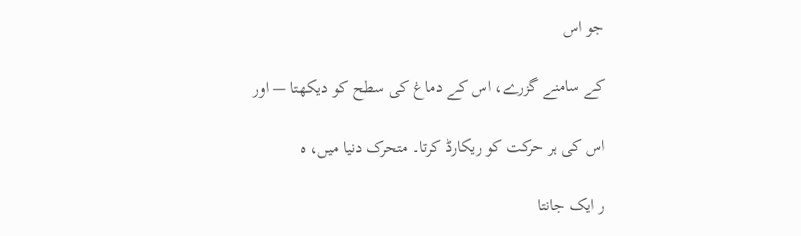جو اس

کے سامنے گزرے، اس کے دماغ کی سطح کو دیکھتا — اور

اس کی ہر حرکت کو ریکارڈ کرتا۔ متحرک دنیا میں، ہ

ر ایک جانتا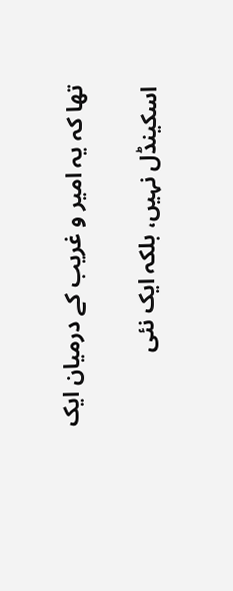تھا کہ یہ امیر و غریب کے درمیان ایک

اسکینڈل نہیں، بلکہ ایک نئی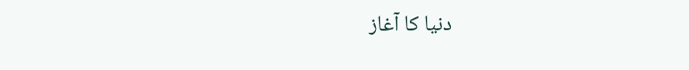دنیا کا آغاز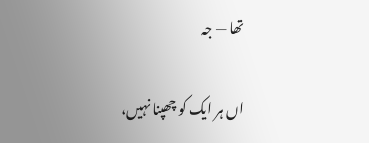تھا — جہ

اں ہر ایک کو چھپنا نہیں،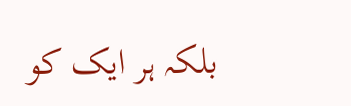بلکہ ہر ایک کو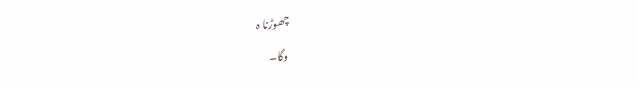چھوڑنا ہ

وگا۔